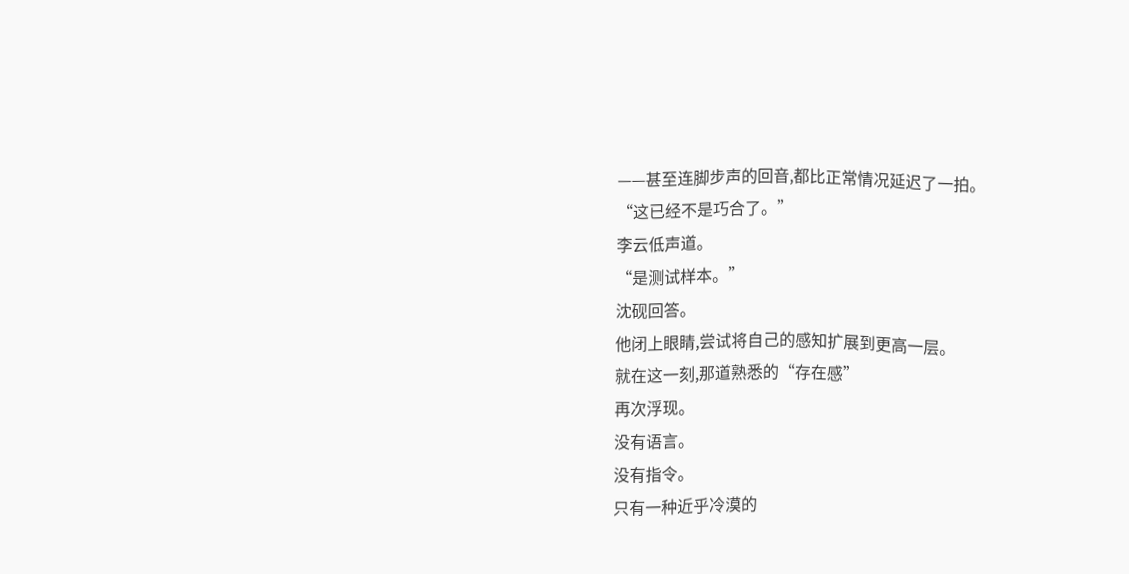——甚至连脚步声的回音,都比正常情况延迟了一拍。
“这已经不是巧合了。”
李云低声道。
“是测试样本。”
沈砚回答。
他闭上眼睛,尝试将自己的感知扩展到更高一层。
就在这一刻,那道熟悉的“存在感”
再次浮现。
没有语言。
没有指令。
只有一种近乎冷漠的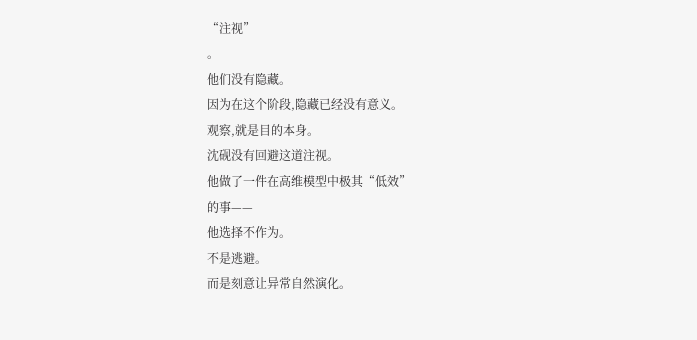“注视”
。
他们没有隐藏。
因为在这个阶段,隐藏已经没有意义。
观察,就是目的本身。
沈砚没有回避这道注视。
他做了一件在高维模型中极其“低效”
的事——
他选择不作为。
不是逃避。
而是刻意让异常自然演化。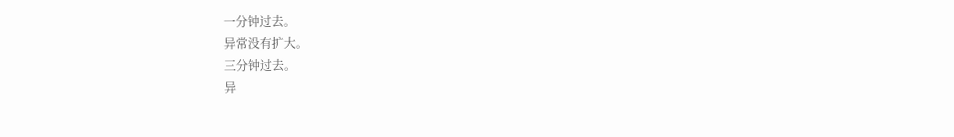一分钟过去。
异常没有扩大。
三分钟过去。
异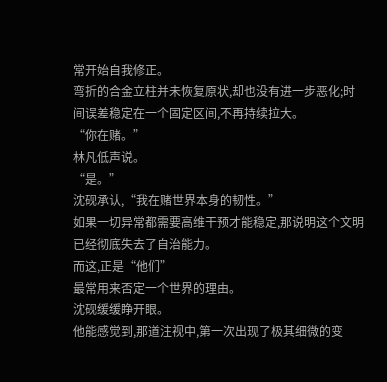常开始自我修正。
弯折的合金立柱并未恢复原状,却也没有进一步恶化;时间误差稳定在一个固定区间,不再持续拉大。
“你在赌。”
林凡低声说。
“是。”
沈砚承认,“我在赌世界本身的韧性。”
如果一切异常都需要高维干预才能稳定,那说明这个文明已经彻底失去了自治能力。
而这,正是“他们”
最常用来否定一个世界的理由。
沈砚缓缓睁开眼。
他能感觉到,那道注视中,第一次出现了极其细微的变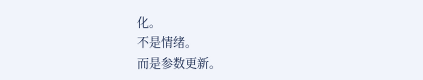化。
不是情绪。
而是参数更新。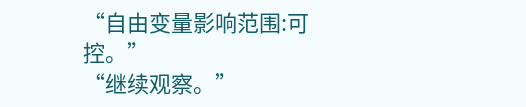“自由变量影响范围:可控。”
“继续观察。”